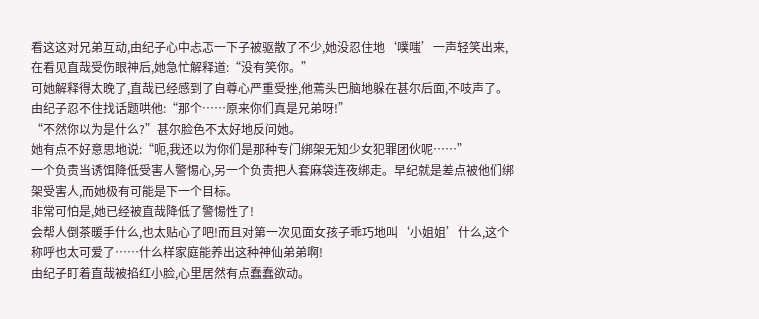看这这对兄弟互动,由纪子心中忐忑一下子被驱散了不少,她没忍住地‘噗嗤’一声轻笑出来,在看见直哉受伤眼神后,她急忙解释道:“没有笑你。”
可她解释得太晚了,直哉已经感到了自尊心严重受挫,他蔫头巴脑地躲在甚尔后面,不吱声了。
由纪子忍不住找话题哄他:“那个……原来你们真是兄弟呀!”
“不然你以为是什么?”甚尔脸色不太好地反问她。
她有点不好意思地说:“呃,我还以为你们是那种专门绑架无知少女犯罪团伙呢……”
一个负责当诱饵降低受害人警惕心,另一个负责把人套麻袋连夜绑走。早纪就是差点被他们绑架受害人,而她极有可能是下一个目标。
非常可怕是,她已经被直哉降低了警惕性了!
会帮人倒茶暖手什么,也太贴心了吧!而且对第一次见面女孩子乖巧地叫‘小姐姐’什么,这个称呼也太可爱了……什么样家庭能养出这种神仙弟弟啊!
由纪子盯着直哉被掐红小脸,心里居然有点蠢蠢欲动。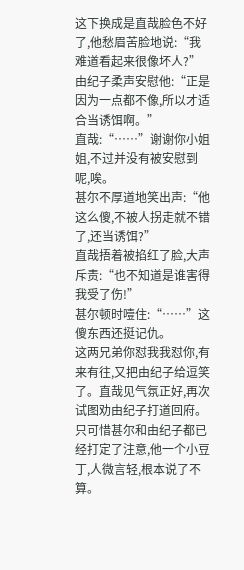这下换成是直哉脸色不好了,他愁眉苦脸地说:“我难道看起来很像坏人?”
由纪子柔声安慰他:“正是因为一点都不像,所以才适合当诱饵啊。”
直哉:“……”谢谢你小姐姐,不过并没有被安慰到呢,唉。
甚尔不厚道地笑出声:“他这么傻,不被人拐走就不错了,还当诱饵?”
直哉捂着被掐红了脸,大声斥责:“也不知道是谁害得我受了伤!”
甚尔顿时噎住:“……”这傻东西还挺记仇。
这两兄弟你怼我我怼你,有来有往,又把由纪子给逗笑了。直哉见气氛正好,再次试图劝由纪子打道回府。
只可惜甚尔和由纪子都已经打定了注意,他一个小豆丁,人微言轻,根本说了不算。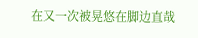在又一次被晃悠在脚边直哉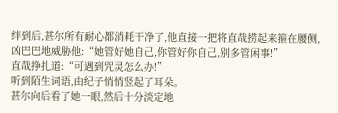绊到后,甚尔所有耐心都消耗干净了,他直接一把将直哉捞起来箍在腰侧,凶巴巴地威胁他:“她管好她自己,你管好你自己,别多管闲事!”
直哉挣扎道:“可遇到咒灵怎么办!”
听到陌生词语,由纪子悄悄竖起了耳朵。
甚尔向后看了她一眼,然后十分淡定地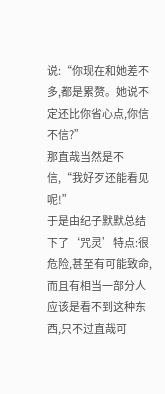说:“你现在和她差不多,都是累赘。她说不定还比你省心点,你信不信?”
那直哉当然是不信,“我好歹还能看见呢!”
于是由纪子默默总结下了‘咒灵’特点:很危险,甚至有可能致命,而且有相当一部分人应该是看不到这种东西,只不过直哉可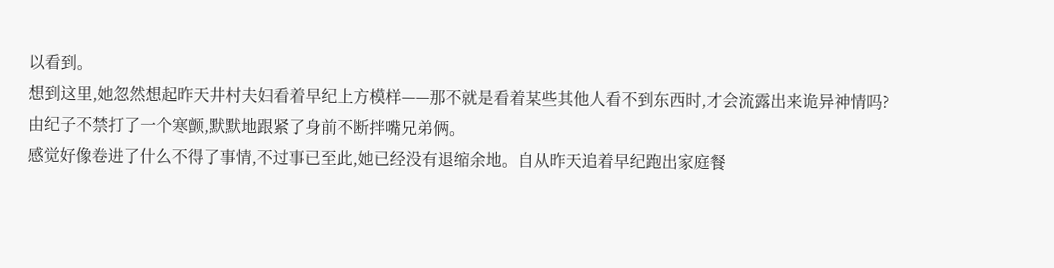以看到。
想到这里,她忽然想起昨天井村夫妇看着早纪上方模样——那不就是看着某些其他人看不到东西时,才会流露出来诡异神情吗?
由纪子不禁打了一个寒颤,默默地跟紧了身前不断拌嘴兄弟俩。
感觉好像卷进了什么不得了事情,不过事已至此,她已经没有退缩余地。自从昨天追着早纪跑出家庭餐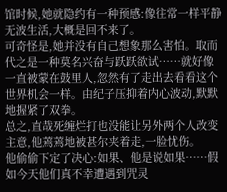馆时候,她就隐约有一种预感:像往常一样平静无波生活,大概是回不来了。
可奇怪是,她并没有自己想象那么害怕。取而代之是一种莫名兴奋与跃跃欲试……就好像一直被蒙在鼓里人,忽然有了走出去看看这个世界机会一样。由纪子压抑着内心波动,默默地握紧了双拳。
总之,直哉死缠烂打也没能让另外两个人改变主意,他蔫蔫地被甚尔夹着走,一脸忧伤。
他偷偷下定了决心:如果、他是说如果……假如今天他们真不幸遭遇到咒灵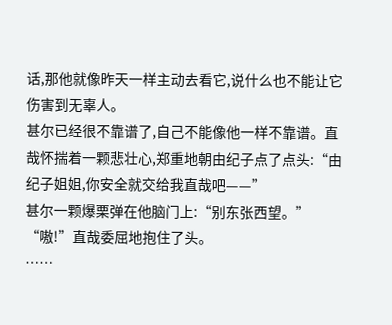话,那他就像昨天一样主动去看它,说什么也不能让它伤害到无辜人。
甚尔已经很不靠谱了,自己不能像他一样不靠谱。直哉怀揣着一颗悲壮心,郑重地朝由纪子点了点头:“由纪子姐姐,你安全就交给我直哉吧——”
甚尔一颗爆栗弹在他脑门上:“别东张西望。”
“嗷!”直哉委屈地抱住了头。
……